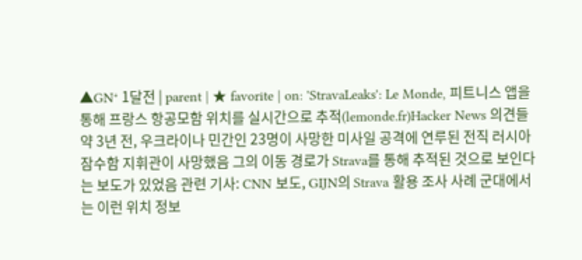▲GN⁺ 1달전 | parent | ★ favorite | on: 'StravaLeaks': Le Monde, 피트니스 앱을 통해 프랑스 항공모함 위치를 실시간으로 추적(lemonde.fr)Hacker News 의견들 약 3년 전, 우크라이나 민간인 23명이 사망한 미사일 공격에 연루된 전직 러시아 잠수함 지휘관이 사망했음 그의 이동 경로가 Strava를 통해 추적된 것으로 보인다는 보도가 있었음 관련 기사: CNN 보도, GIJN의 Strava 활용 조사 사례 군대에서는 이런 위치 정보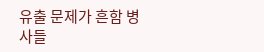유출 문제가 흔함 병사들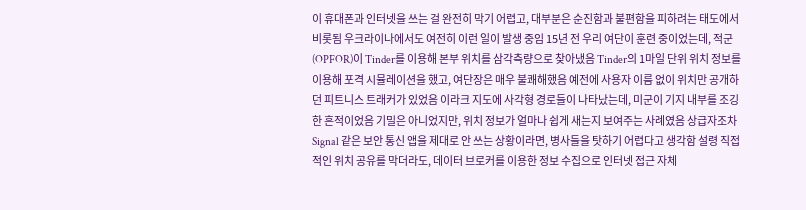이 휴대폰과 인터넷을 쓰는 걸 완전히 막기 어렵고, 대부분은 순진함과 불편함을 피하려는 태도에서 비롯됨 우크라이나에서도 여전히 이런 일이 발생 중임 15년 전 우리 여단이 훈련 중이었는데, 적군(OPFOR)이 Tinder를 이용해 본부 위치를 삼각측량으로 찾아냈음 Tinder의 1마일 단위 위치 정보를 이용해 포격 시뮬레이션을 했고, 여단장은 매우 불쾌해했음 예전에 사용자 이름 없이 위치만 공개하던 피트니스 트래커가 있었음 이라크 지도에 사각형 경로들이 나타났는데, 미군이 기지 내부를 조깅한 흔적이었음 기밀은 아니었지만, 위치 정보가 얼마나 쉽게 새는지 보여주는 사례였음 상급자조차 Signal 같은 보안 통신 앱을 제대로 안 쓰는 상황이라면, 병사들을 탓하기 어렵다고 생각함 설령 직접적인 위치 공유를 막더라도, 데이터 브로커를 이용한 정보 수집으로 인터넷 접근 자체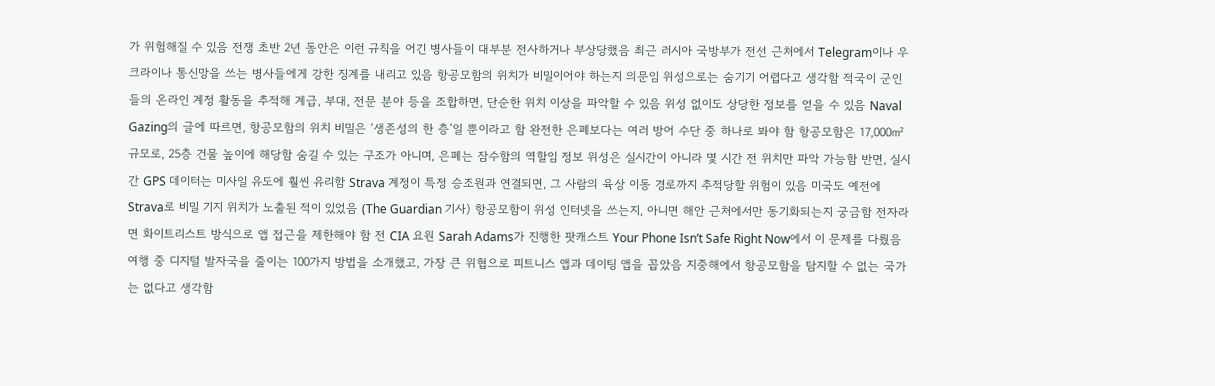가 위험해질 수 있음 전쟁 초반 2년 동안은 이런 규칙을 어긴 병사들이 대부분 전사하거나 부상당했음 최근 러시아 국방부가 전선 근처에서 Telegram이나 우크라이나 통신망을 쓰는 병사들에게 강한 징계를 내리고 있음 항공모함의 위치가 비밀이어야 하는지 의문임 위성으로는 숨기기 어렵다고 생각함 적국이 군인들의 온라인 계정 활동을 추적해 계급, 부대, 전문 분야 등을 조합하면, 단순한 위치 이상을 파악할 수 있음 위성 없이도 상당한 정보를 얻을 수 있음 Naval Gazing의 글에 따르면, 항공모함의 위치 비밀은 ‘생존성의 한 층’일 뿐이라고 함 완전한 은폐보다는 여러 방어 수단 중 하나로 봐야 함 항공모함은 17,000㎡ 규모로, 25층 건물 높이에 해당함 숨길 수 있는 구조가 아니며, 은폐는 잠수함의 역할임 정보 위성은 실시간이 아니라 몇 시간 전 위치만 파악 가능함 반면, 실시간 GPS 데이터는 미사일 유도에 훨씬 유리함 Strava 계정이 특정 승조원과 연결되면, 그 사람의 육상 이동 경로까지 추적당할 위험이 있음 미국도 예전에 Strava로 비밀 기지 위치가 노출된 적이 있었음 (The Guardian 기사) 항공모함이 위성 인터넷을 쓰는지, 아니면 해안 근처에서만 동기화되는지 궁금함 전자라면 화이트리스트 방식으로 앱 접근을 제한해야 함 전 CIA 요원 Sarah Adams가 진행한 팟캐스트 Your Phone Isn’t Safe Right Now에서 이 문제를 다뤘음 여행 중 디지털 발자국을 줄이는 100가지 방법을 소개했고, 가장 큰 위협으로 피트니스 앱과 데이팅 앱을 꼽았음 지중해에서 항공모함을 탐지할 수 없는 국가는 없다고 생각함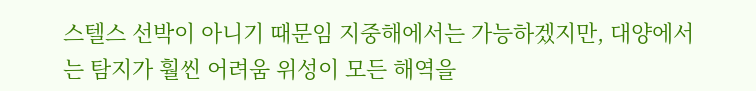스텔스 선박이 아니기 때문임 지중해에서는 가능하겠지만, 대양에서는 탐지가 훨씬 어려움 위성이 모든 해역을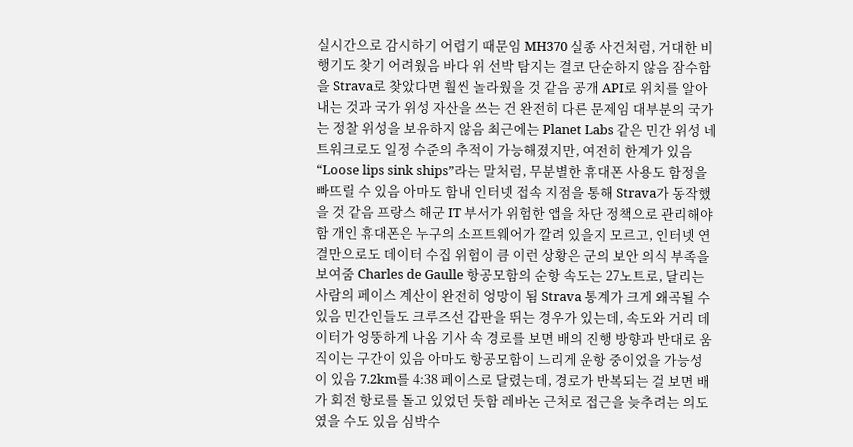실시간으로 감시하기 어렵기 때문임 MH370 실종 사건처럼, 거대한 비행기도 찾기 어려웠음 바다 위 선박 탐지는 결코 단순하지 않음 잠수함을 Strava로 찾았다면 훨씬 놀라웠을 것 같음 공개 API로 위치를 알아내는 것과 국가 위성 자산을 쓰는 건 완전히 다른 문제임 대부분의 국가는 정찰 위성을 보유하지 않음 최근에는 Planet Labs 같은 민간 위성 네트워크로도 일정 수준의 추적이 가능해졌지만, 여전히 한계가 있음 “Loose lips sink ships”라는 말처럼, 무분별한 휴대폰 사용도 함정을 빠뜨릴 수 있음 아마도 함내 인터넷 접속 지점을 통해 Strava가 동작했을 것 같음 프랑스 해군 IT 부서가 위험한 앱을 차단 정책으로 관리해야 함 개인 휴대폰은 누구의 소프트웨어가 깔려 있을지 모르고, 인터넷 연결만으로도 데이터 수집 위험이 큼 이런 상황은 군의 보안 의식 부족을 보여줌 Charles de Gaulle 항공모함의 순항 속도는 27노트로, 달리는 사람의 페이스 계산이 완전히 엉망이 됨 Strava 통계가 크게 왜곡될 수 있음 민간인들도 크루즈선 갑판을 뛰는 경우가 있는데, 속도와 거리 데이터가 엉뚱하게 나옴 기사 속 경로를 보면 배의 진행 방향과 반대로 움직이는 구간이 있음 아마도 항공모함이 느리게 운항 중이었을 가능성이 있음 7.2km를 4:38 페이스로 달렸는데, 경로가 반복되는 걸 보면 배가 회전 항로를 돌고 있었던 듯함 레바논 근처로 접근을 늦추려는 의도였을 수도 있음 심박수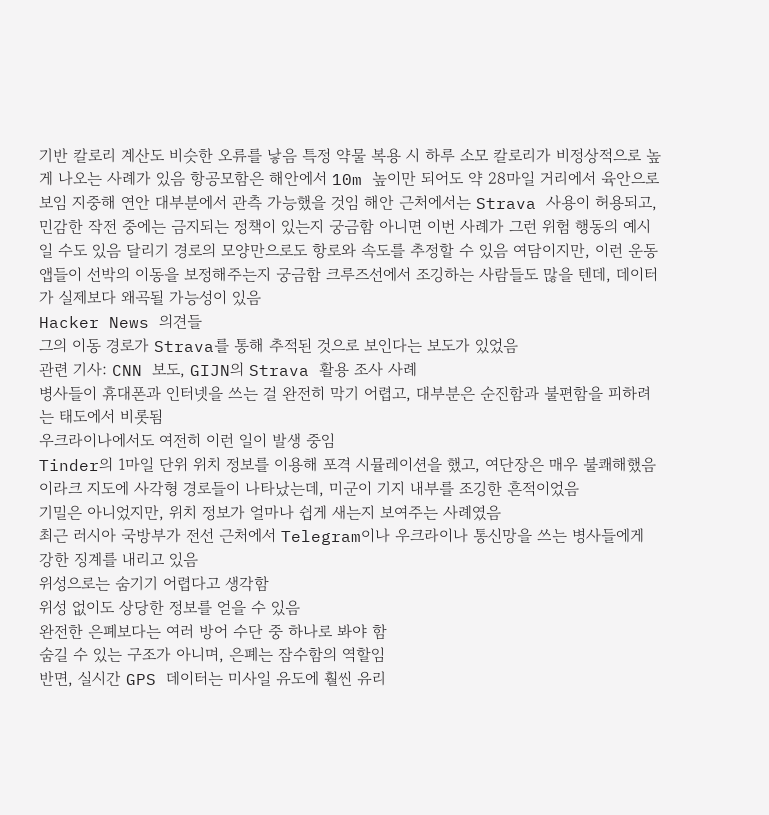기반 칼로리 계산도 비슷한 오류를 낳음 특정 약물 복용 시 하루 소모 칼로리가 비정상적으로 높게 나오는 사례가 있음 항공모함은 해안에서 10m 높이만 되어도 약 28마일 거리에서 육안으로 보임 지중해 연안 대부분에서 관측 가능했을 것임 해안 근처에서는 Strava 사용이 허용되고, 민감한 작전 중에는 금지되는 정책이 있는지 궁금함 아니면 이번 사례가 그런 위험 행동의 예시일 수도 있음 달리기 경로의 모양만으로도 항로와 속도를 추정할 수 있음 여담이지만, 이런 운동 앱들이 선박의 이동을 보정해주는지 궁금함 크루즈선에서 조깅하는 사람들도 많을 텐데, 데이터가 실제보다 왜곡될 가능성이 있음
Hacker News 의견들
그의 이동 경로가 Strava를 통해 추적된 것으로 보인다는 보도가 있었음
관련 기사: CNN 보도, GIJN의 Strava 활용 조사 사례
병사들이 휴대폰과 인터넷을 쓰는 걸 완전히 막기 어렵고, 대부분은 순진함과 불편함을 피하려는 태도에서 비롯됨
우크라이나에서도 여전히 이런 일이 발생 중임
Tinder의 1마일 단위 위치 정보를 이용해 포격 시뮬레이션을 했고, 여단장은 매우 불쾌해했음
이라크 지도에 사각형 경로들이 나타났는데, 미군이 기지 내부를 조깅한 흔적이었음
기밀은 아니었지만, 위치 정보가 얼마나 쉽게 새는지 보여주는 사례였음
최근 러시아 국방부가 전선 근처에서 Telegram이나 우크라이나 통신망을 쓰는 병사들에게 강한 징계를 내리고 있음
위성으로는 숨기기 어렵다고 생각함
위성 없이도 상당한 정보를 얻을 수 있음
완전한 은폐보다는 여러 방어 수단 중 하나로 봐야 함
숨길 수 있는 구조가 아니며, 은폐는 잠수함의 역할임
반면, 실시간 GPS 데이터는 미사일 유도에 훨씬 유리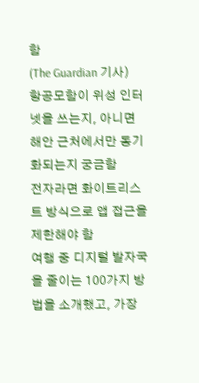함
(The Guardian 기사)
항공모함이 위성 인터넷을 쓰는지, 아니면 해안 근처에서만 동기화되는지 궁금함
전자라면 화이트리스트 방식으로 앱 접근을 제한해야 함
여행 중 디지털 발자국을 줄이는 100가지 방법을 소개했고, 가장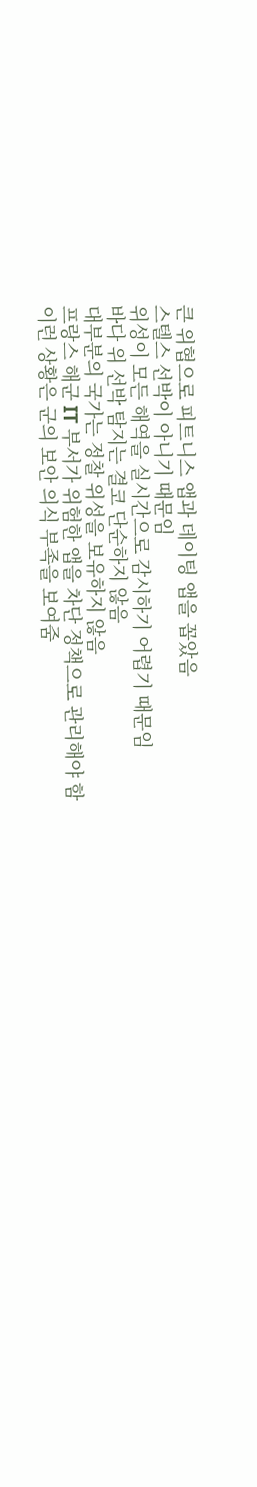큰 위협으로 피트니스 앱과 데이팅 앱을 꼽았음
스텔스 선박이 아니기 때문임
위성이 모든 해역을 실시간으로 감시하기 어렵기 때문임
바다 위 선박 탐지는 결코 단순하지 않음
대부분의 국가는 정찰 위성을 보유하지 않음
프랑스 해군 IT 부서가 위험한 앱을 차단 정책으로 관리해야 함
이런 상황은 군의 보안 의식 부족을 보여줌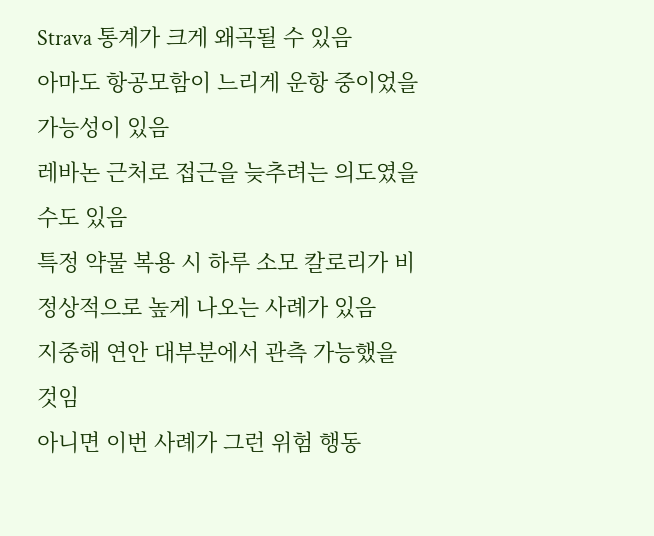Strava 통계가 크게 왜곡될 수 있음
아마도 항공모함이 느리게 운항 중이었을 가능성이 있음
레바논 근처로 접근을 늦추려는 의도였을 수도 있음
특정 약물 복용 시 하루 소모 칼로리가 비정상적으로 높게 나오는 사례가 있음
지중해 연안 대부분에서 관측 가능했을 것임
아니면 이번 사례가 그런 위험 행동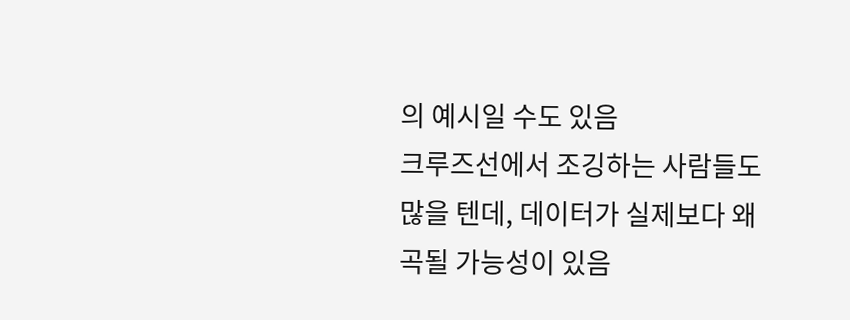의 예시일 수도 있음
크루즈선에서 조깅하는 사람들도 많을 텐데, 데이터가 실제보다 왜곡될 가능성이 있음